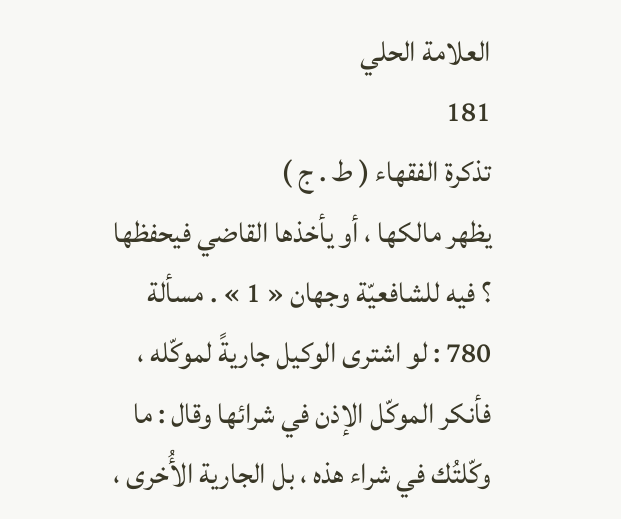العلامة الحلي
181
تذكرة الفقهاء ( ط . ج )
يظهر مالكها ، أو يأخذها القاضي فيحفظها ؟ فيه للشافعيّة وجهان « 1 » . مسألة 780 : لو اشترى الوكيل جاريةً لموكّله ، فأنكر الموكّل الإذن في شرائها وقال : ما وكّلتُك في شراء هذه ، بل الجارية الأُخرى ،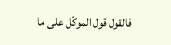فالقول قول الموكّل على ما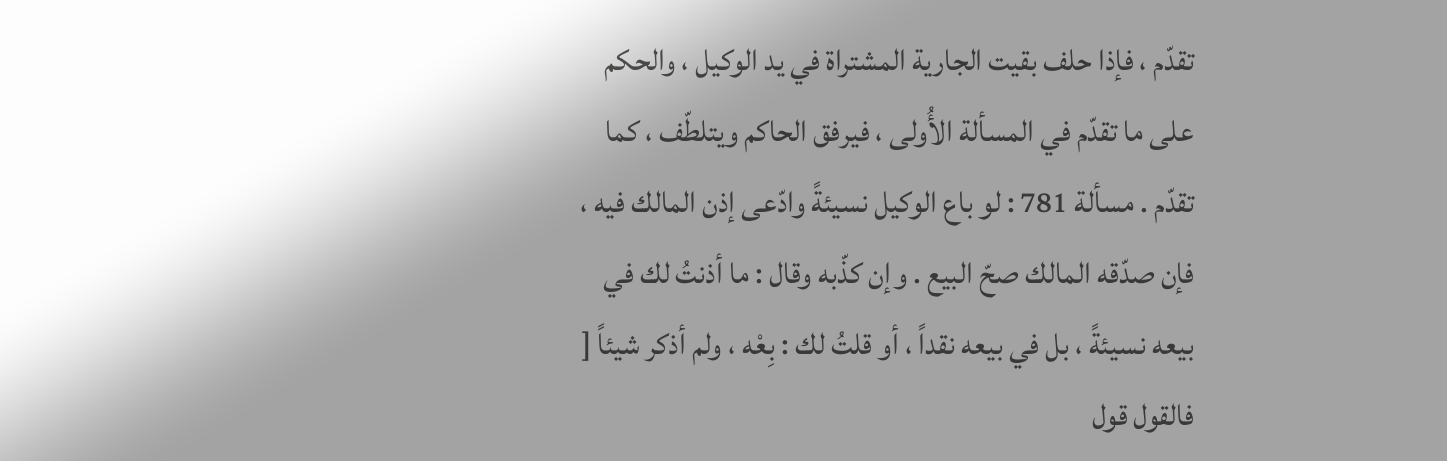تقدّم ، فإذا حلف بقيت الجارية المشتراة في يد الوكيل ، والحكم على ما تقدّم في المسألة الأُولى ، فيرفق الحاكم ويتلطّف ، كما تقدّم . مسألة 781 : لو باع الوكيل نسيئةً وادّعى إذن المالك فيه ، فإن صدّقه المالك صحّ البيع . وإن كذّبه وقال : ما أذنتُ لك في بيعه نسيئةً ، بل في بيعه نقداً ، أو قلتُ لك : بِعْه ، ولم أذكر شيئاً [ فالقول قول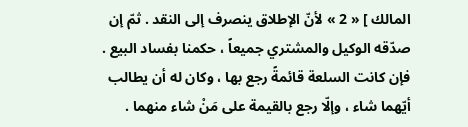المالك ] « 2 » لأنّ الإطلاق ينصرف إلى النقد . ثمّ إن صدّقه الوكيل والمشتري جميعاً ، حكمنا بفساد البيع . فإن كانت السلعة قائمةً رجع بها ، وكان له أن يطالب أيّهما شاء ، وإلّا رجع بالقيمة على مَنْ شاء منهما .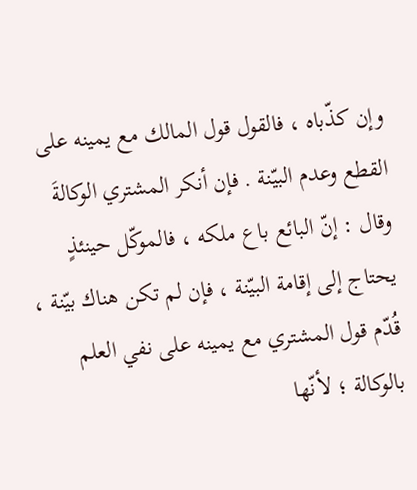وإن كذّباه ، فالقول قول المالك مع يمينه على القطع وعدم البيّنة . فإن أنكر المشتري الوكالةَ وقال : إنّ البائع باع ملكه ، فالموكّل حينئذٍ يحتاج إلى إقامة البيّنة ، فإن لم تكن هناك بيّنة ، قُدّم قول المشتري مع يمينه على نفي العلم بالوكالة ؛ لأنّها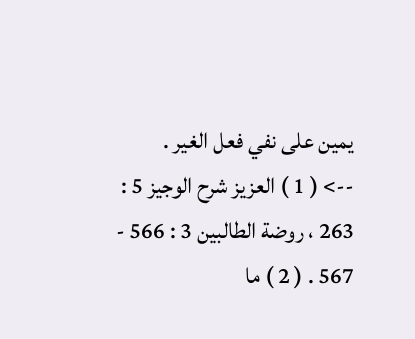يمين على نفي فعل الغير .
--> ( 1 ) العزيز شرح الوجيز 5 : 263 ، روضة الطالبين 3 : 566 - 567 . ( 2 ) ما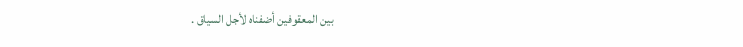بين المعقوفين أضفناه لأجل السياق .